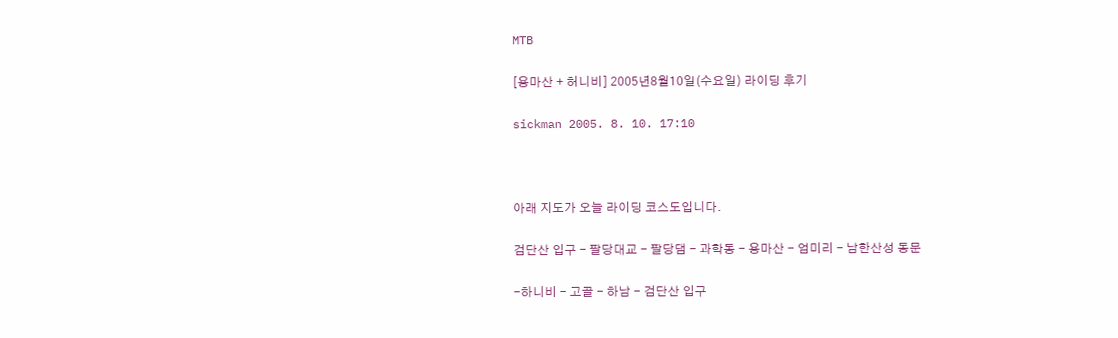MTB

[용마산 + 허니비] 2005년8월10일(수요일) 라이딩 후기

sickman 2005. 8. 10. 17:10



아래 지도가 오늘 라이딩 코스도입니다.

검단산 입구 - 팔당대교 - 팔당댐 - 과학동 - 용마산 - 엄미리 - 남한산성 동문

-하니비 - 고골 - 하남 - 검단산 입구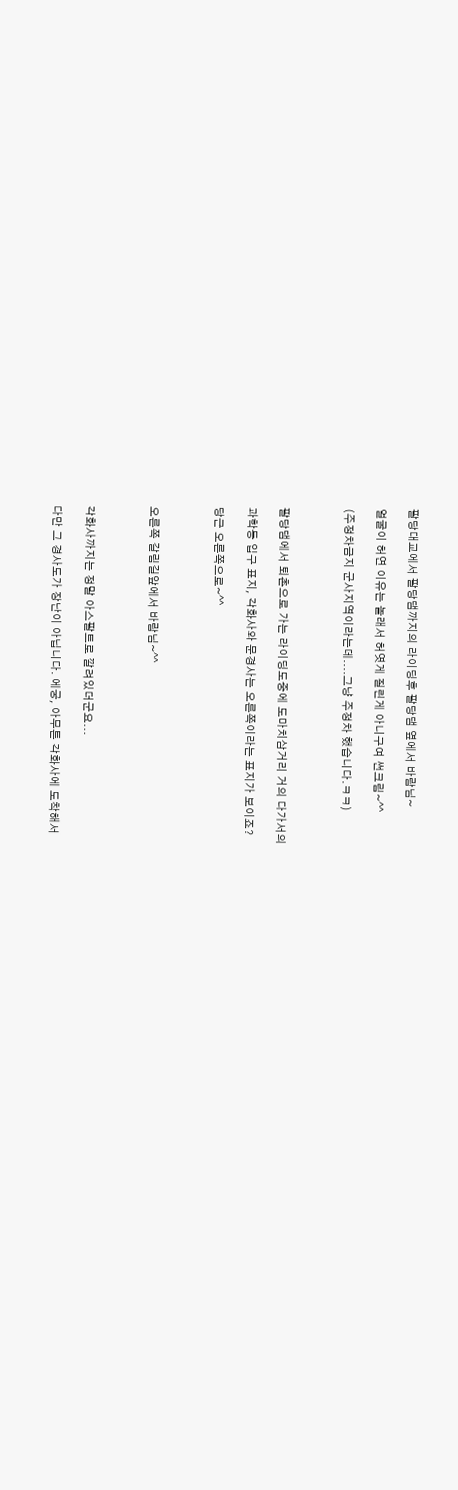팔당대교에서 팔당댐까지의 라이딩후 팔당댐 옆에서 바람님~

얼굴이 허연 이유는 놀래서 허엿게 질린게 아니구여 썬크림~^^

(주정차금지 군사지역이라는데....그냥 주정차 했습니다.ㅋㅋ)



팔당댐에서 퇴촌으로 가는 라이딩도중에 도마치삼거리 거의 다가서의

과학동 입구 표지, 각화사와 문경사는 오른쪽이라는 표지가 보이죠?

당근 오른쪽으로~^^



오른쪽 갈림길앞에서 바람님~^^



각화사까지는 정말 아스팔트로 깔려있더군요...

다만 그 경사도가 장난이 아닙니다. 에궁, 아무튼 각화사에 도착해서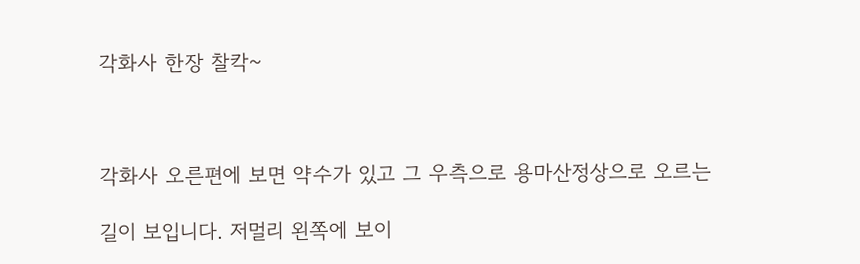각화사 한장 찰칵~



각화사 오른편에 보면 약수가 있고 그 우측으로 용마산정상으로 오르는

길이 보입니다. 저멀리 왼쪽에 보이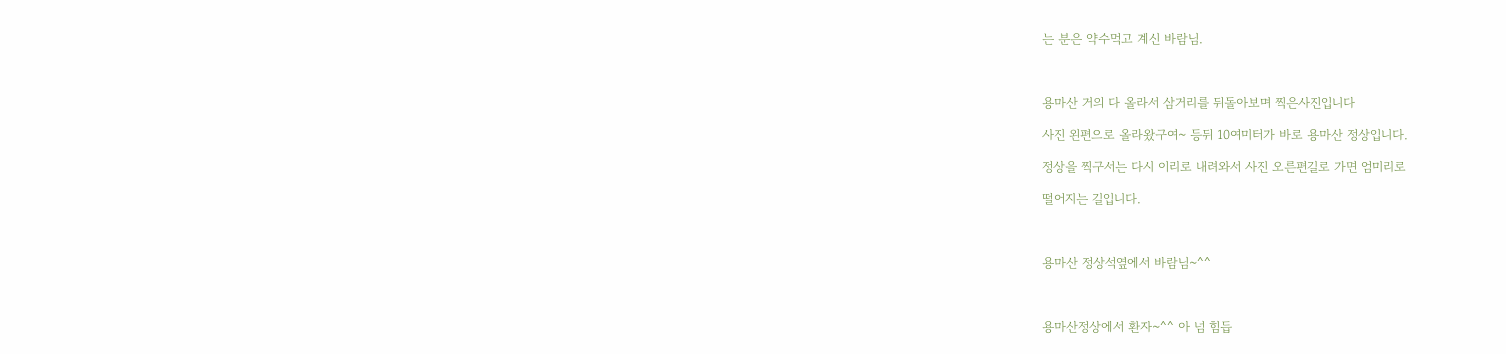는 분은 약수먹고 계신 바람님.



용마산 거의 다 올라서 삼거리를 뒤돌아보며 찍은사진입니다

사진 왼편으로 올라왔구여~ 등뒤 10여미터가 바로 용마산 정상입니다.

정상을 찍구서는 다시 이리로 내려와서 사진 오른편길로 가면 엄미리로

떨어지는 길입니다.



용마산 정상석옆에서 바람님~^^



용마산정상에서 환자~^^ 아 넘 힘듭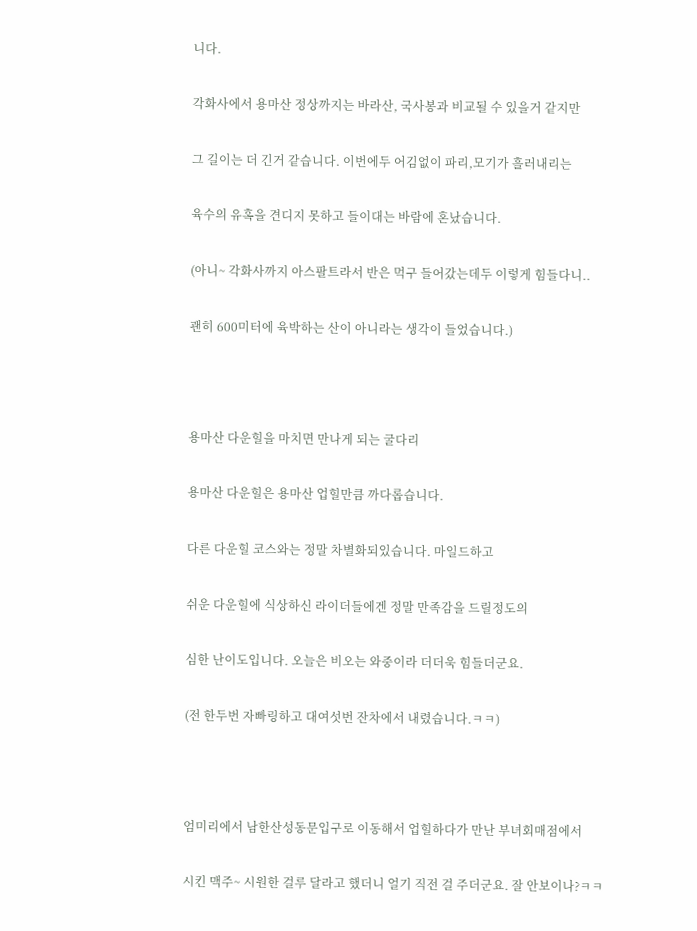니다.

각화사에서 용마산 정상까지는 바라산, 국사봉과 비교될 수 있을거 같지만

그 길이는 더 긴거 같습니다. 이번에두 어김없이 파리,모기가 흘러내리는

육수의 유혹을 견디지 못하고 들이대는 바람에 혼났습니다.

(아니~ 각화사까지 아스팔트라서 반은 먹구 들어갔는데두 이렇게 힘들다니..

괜히 600미터에 육박하는 산이 아니라는 생각이 들었습니다.)



용마산 다운힐을 마치면 만나게 되는 굴다리

용마산 다운힐은 용마산 업힐만큼 까다롭습니다.

다른 다운힐 코스와는 정말 차별화되있습니다. 마일드하고

쉬운 다운힐에 식상하신 라이더들에겐 정말 만족감을 드릴정도의

심한 난이도입니다. 오늘은 비오는 와중이라 더더욱 힘들더군요.

(전 한두번 자빠링하고 대여섯번 잔차에서 내렸습니다.ㅋㅋ)



엄미리에서 남한산성동문입구로 이동해서 업힐하다가 만난 부녀회매점에서

시킨 맥주~ 시원한 걸루 달라고 했더니 얼기 직전 걸 주더군요. 잘 안보이나?ㅋㅋ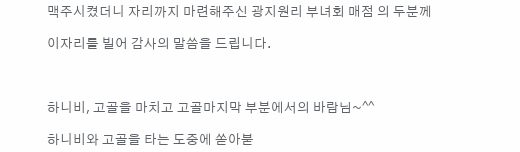맥주시켰더니 자리까지 마련해주신 광지원리 부녀회 매점 의 두분께

이자리를 빌어 감사의 말씀을 드립니다.



하니비, 고골을 마치고 고골마지막 부분에서의 바람님~^^

하니비와 고골을 타는 도중에 쏟아붇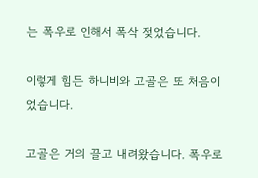는 폭우로 인해서 폭삭 젖었습니다.

이렇게 힘든 하니비와 고골은 또 처음이었습니다.

고골은 거의 끌고 내려왔습니다. 폭우로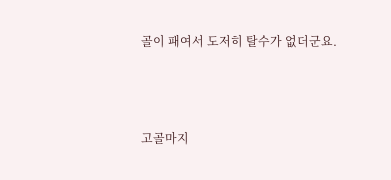골이 패여서 도저히 탈수가 없더군요.



고골마지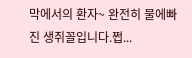막에서의 환자~ 완전히 물에빠진 생쥐꼴입니다.쩝...